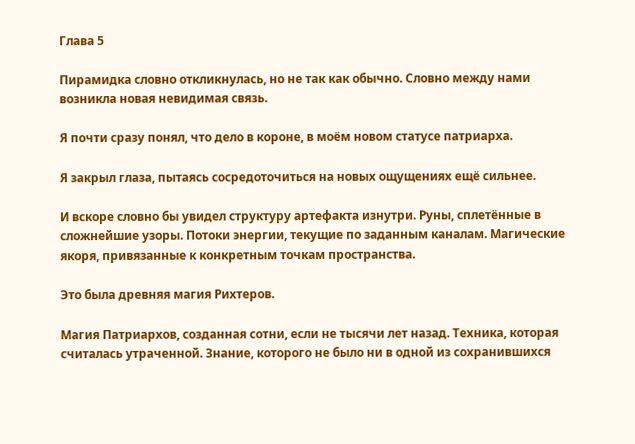Глава 5

Пирамидка словно откликнулась, но не так как обычно. Словно между нами возникла новая невидимая связь.

Я почти сразу понял, что дело в короне, в моём новом статусе патриарха.

Я закрыл глаза, пытаясь сосредоточиться на новых ощущениях ещё сильнее.

И вскоре словно бы увидел структуру артефакта изнутри. Руны, сплетённые в сложнейшие узоры. Потоки энергии, текущие по заданным каналам. Магические якоря, привязанные к конкретным точкам пространства.

Это была древняя магия Рихтеров.

Магия Патриархов, созданная сотни, если не тысячи лет назад. Техника, которая считалась утраченной. Знание, которого не было ни в одной из сохранившихся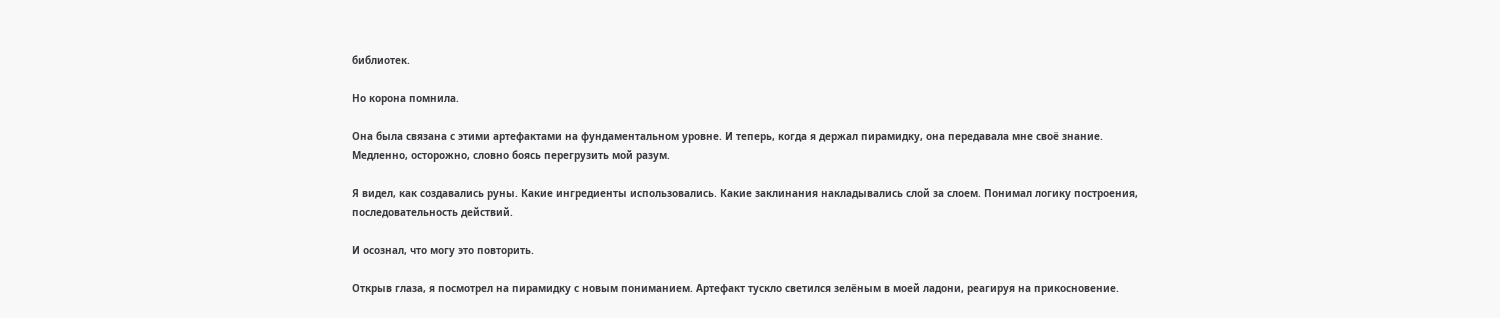библиотек.

Но корона помнила.

Она была связана с этими артефактами на фундаментальном уровне. И теперь, когда я держал пирамидку, она передавала мне своё знание. Медленно, осторожно, словно боясь перегрузить мой разум.

Я видел, как создавались руны. Какие ингредиенты использовались. Какие заклинания накладывались слой за слоем. Понимал логику построения, последовательность действий.

И осознал, что могу это повторить.

Открыв глаза, я посмотрел на пирамидку с новым пониманием. Артефакт тускло светился зелёным в моей ладони, реагируя на прикосновение.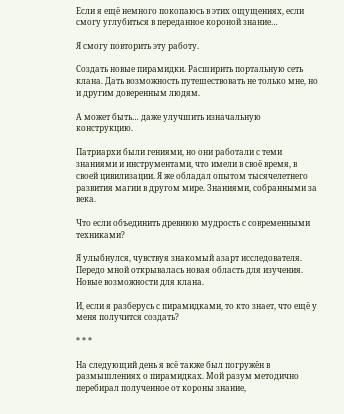Если я ещё немного покопаюсь в этих ощущениях, если смогу углубиться в переданное короной знание…

Я смогу повторить эту работу.

Создать новые пирамидки. Расширить портальную сеть клана. Дать возможность путешествовать не только мне, но и другим доверенным людям.

А может быть… даже улучшить изначальную конструкцию.

Патриархи были гениями, но они работали с теми знаниями и инструментами, что имели в своё время, в своей цивилизации. Я же обладал опытом тысячелетнего развития магии в другом мире. Знаниями, собранными за века.

Что если объединить древнюю мудрость с современными техниками?

Я улыбнулся, чувствуя знакомый азарт исследователя. Передо мной открывалась новая область для изучения. Новые возможности для клана.

И, если я разберусь с пирамидками, то кто знает, что ещё у меня получится создать?

* * *

На следующий день я всё также был погружён в размышлениях о пирамидках. Мой разум методично перебирал полученное от короны знание,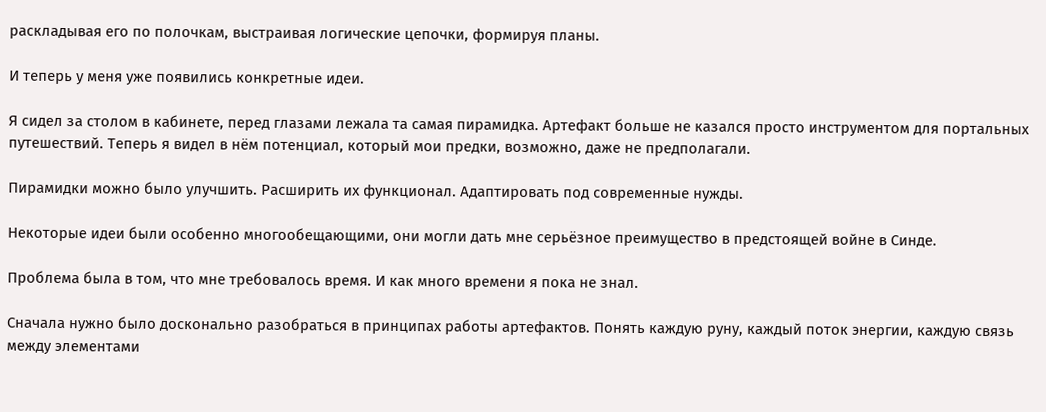раскладывая его по полочкам, выстраивая логические цепочки, формируя планы.

И теперь у меня уже появились конкретные идеи.

Я сидел за столом в кабинете, перед глазами лежала та самая пирамидка. Артефакт больше не казался просто инструментом для портальных путешествий. Теперь я видел в нём потенциал, который мои предки, возможно, даже не предполагали.

Пирамидки можно было улучшить. Расширить их функционал. Адаптировать под современные нужды.

Некоторые идеи были особенно многообещающими, они могли дать мне серьёзное преимущество в предстоящей войне в Синде.

Проблема была в том, что мне требовалось время. И как много времени я пока не знал.

Сначала нужно было досконально разобраться в принципах работы артефактов. Понять каждую руну, каждый поток энергии, каждую связь между элементами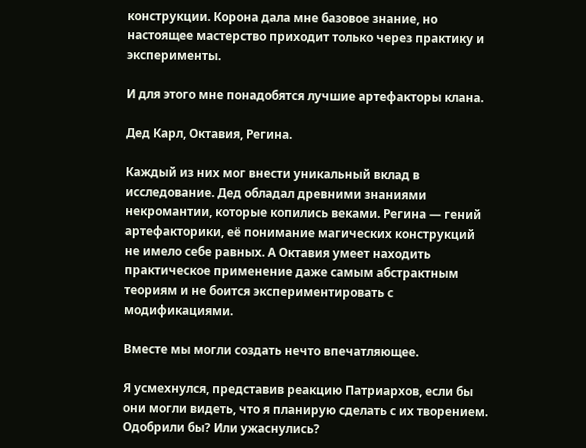конструкции. Корона дала мне базовое знание, но настоящее мастерство приходит только через практику и эксперименты.

И для этого мне понадобятся лучшие артефакторы клана.

Дед Карл, Октавия, Регина.

Каждый из них мог внести уникальный вклад в исследование. Дед обладал древними знаниями некромантии, которые копились веками. Регина — гений артефакторики, её понимание магических конструкций не имело себе равных. А Октавия умеет находить практическое применение даже самым абстрактным теориям и не боится экспериментировать с модификациями.

Вместе мы могли создать нечто впечатляющее.

Я усмехнулся, представив реакцию Патриархов, если бы они могли видеть, что я планирую сделать с их творением. Одобрили бы? Или ужаснулись?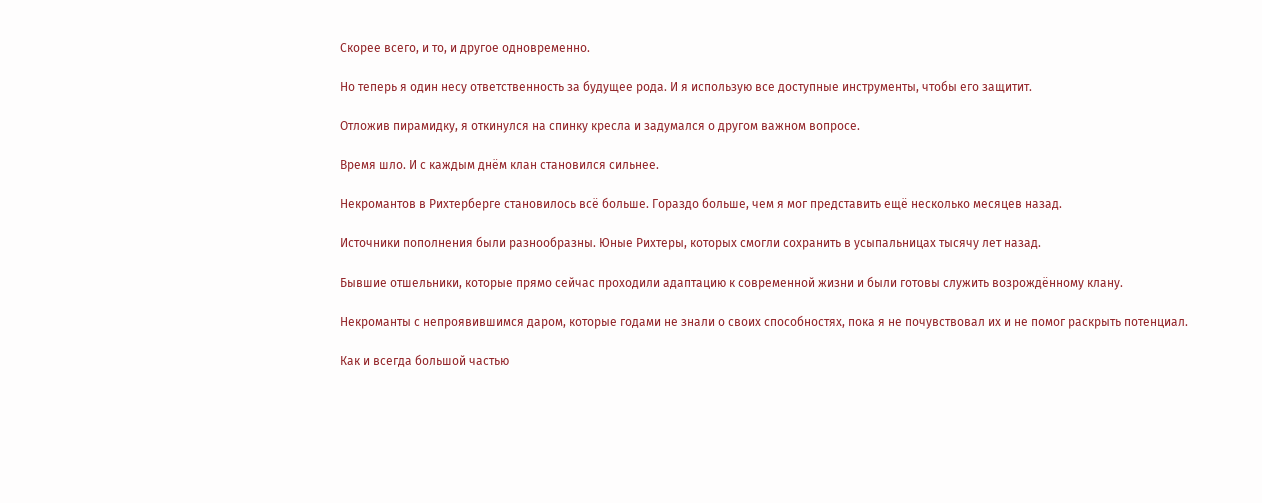Скорее всего, и то, и другое одновременно.

Но теперь я один несу ответственность за будущее рода. И я использую все доступные инструменты, чтобы его защитит.

Отложив пирамидку, я откинулся на спинку кресла и задумался о другом важном вопросе.

Время шло. И с каждым днём клан становился сильнее.

Некромантов в Рихтерберге становилось всё больше. Гораздо больше, чем я мог представить ещё несколько месяцев назад.

Источники пополнения были разнообразны. Юные Рихтеры, которых смогли сохранить в усыпальницах тысячу лет назад.

Бывшие отшельники, которые прямо сейчас проходили адаптацию к современной жизни и были готовы служить возрождённому клану.

Некроманты с непроявившимся даром, которые годами не знали о своих способностях, пока я не почувствовал их и не помог раскрыть потенциал.

Как и всегда большой частью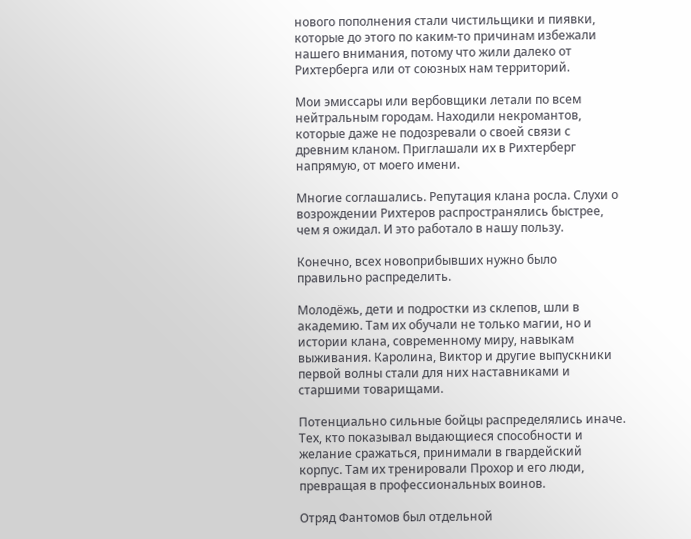нового пополнения стали чистильщики и пиявки, которые до этого по каким-то причинам избежали нашего внимания, потому что жили далеко от Рихтерберга или от союзных нам территорий.

Мои эмиссары или вербовщики летали по всем нейтральным городам. Находили некромантов, которые даже не подозревали о своей связи с древним кланом. Приглашали их в Рихтерберг напрямую, от моего имени.

Многие соглашались. Репутация клана росла. Слухи о возрождении Рихтеров распространялись быстрее, чем я ожидал. И это работало в нашу пользу.

Конечно, всех новоприбывших нужно было правильно распределить.

Молодёжь, дети и подростки из склепов, шли в академию. Там их обучали не только магии, но и истории клана, современному миру, навыкам выживания. Каролина, Виктор и другие выпускники первой волны стали для них наставниками и старшими товарищами.

Потенциально сильные бойцы распределялись иначе. Тех, кто показывал выдающиеся способности и желание сражаться, принимали в гвардейский корпус. Там их тренировали Прохор и его люди, превращая в профессиональных воинов.

Отряд Фантомов был отдельной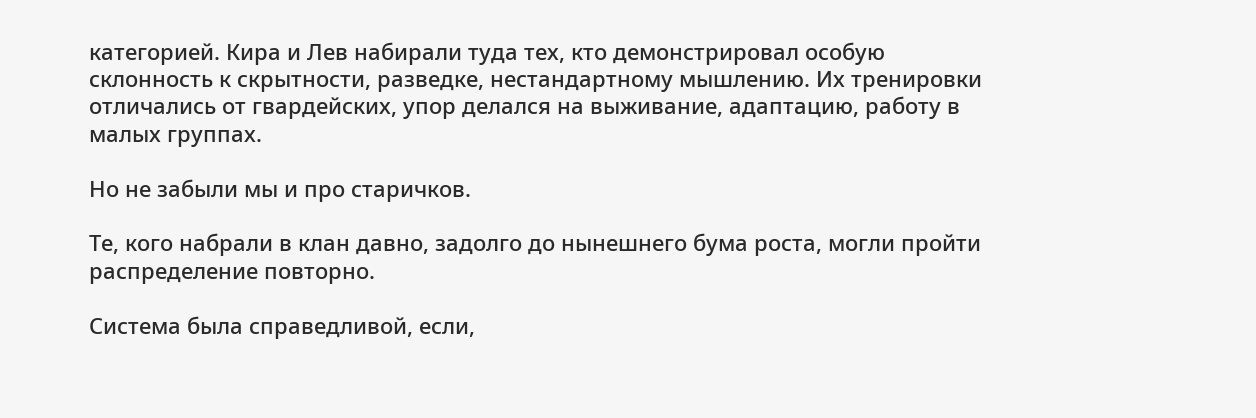категорией. Кира и Лев набирали туда тех, кто демонстрировал особую склонность к скрытности, разведке, нестандартному мышлению. Их тренировки отличались от гвардейских, упор делался на выживание, адаптацию, работу в малых группах.

Но не забыли мы и про старичков.

Те, кого набрали в клан давно, задолго до нынешнего бума роста, могли пройти распределение повторно.

Система была справедливой, если,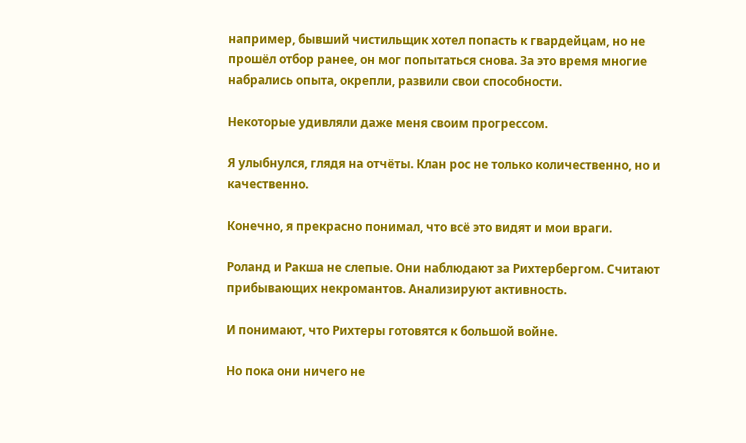например, бывший чистильщик хотел попасть к гвардейцам, но не прошёл отбор ранее, он мог попытаться снова. За это время многие набрались опыта, окрепли, развили свои способности.

Некоторые удивляли даже меня своим прогрессом.

Я улыбнулся, глядя на отчёты. Клан рос не только количественно, но и качественно.

Конечно, я прекрасно понимал, что всё это видят и мои враги.

Роланд и Ракша не слепые. Они наблюдают за Рихтербергом. Считают прибывающих некромантов. Анализируют активность.

И понимают, что Рихтеры готовятся к большой войне.

Но пока они ничего не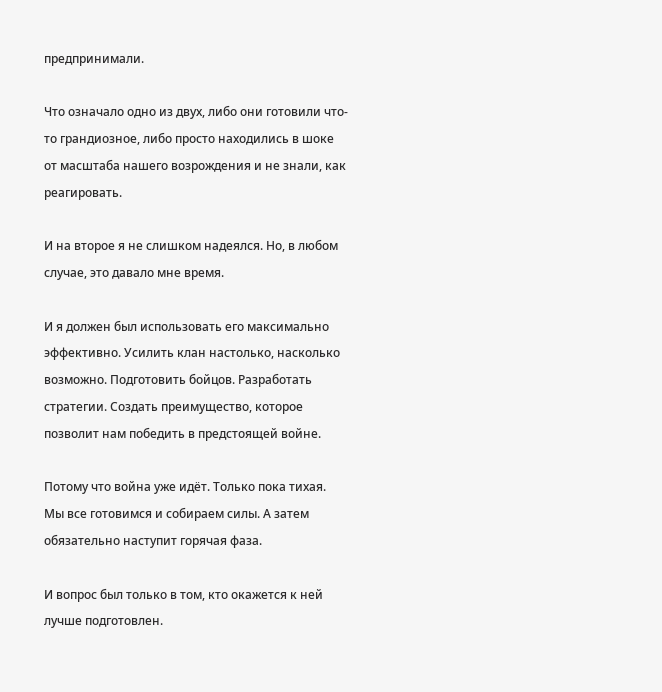предпринимали.

Что означало одно из двух, либо они готовили что-то грандиозное, либо просто находились в шоке от масштаба нашего возрождения и не знали, как реагировать.

И на второе я не слишком надеялся. Но, в любом случае, это давало мне время.

И я должен был использовать его максимально эффективно. Усилить клан настолько, насколько возможно. Подготовить бойцов. Разработать стратегии. Создать преимущество, которое позволит нам победить в предстоящей войне.

Потому что война уже идёт. Только пока тихая. Мы все готовимся и собираем силы. А затем обязательно наступит горячая фаза.

И вопрос был только в том, кто окажется к ней лучше подготовлен.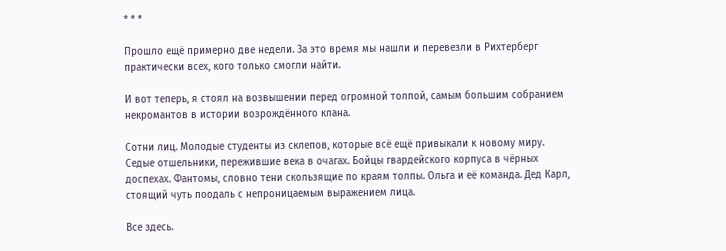* * *

Прошло ещё примерно две недели. За это время мы нашли и перевезли в Рихтерберг практически всех, кого только смогли найти.

И вот теперь, я стоял на возвышении перед огромной толпой, самым большим собранием некромантов в истории возрождённого клана.

Сотни лиц. Молодые студенты из склепов, которые всё ещё привыкали к новому миру. Седые отшельники, пережившие века в очагах. Бойцы гвардейского корпуса в чёрных доспехах. Фантомы, словно тени скользящие по краям толпы. Ольга и её команда. Дед Карл, стоящий чуть поодаль с непроницаемым выражением лица.

Все здесь.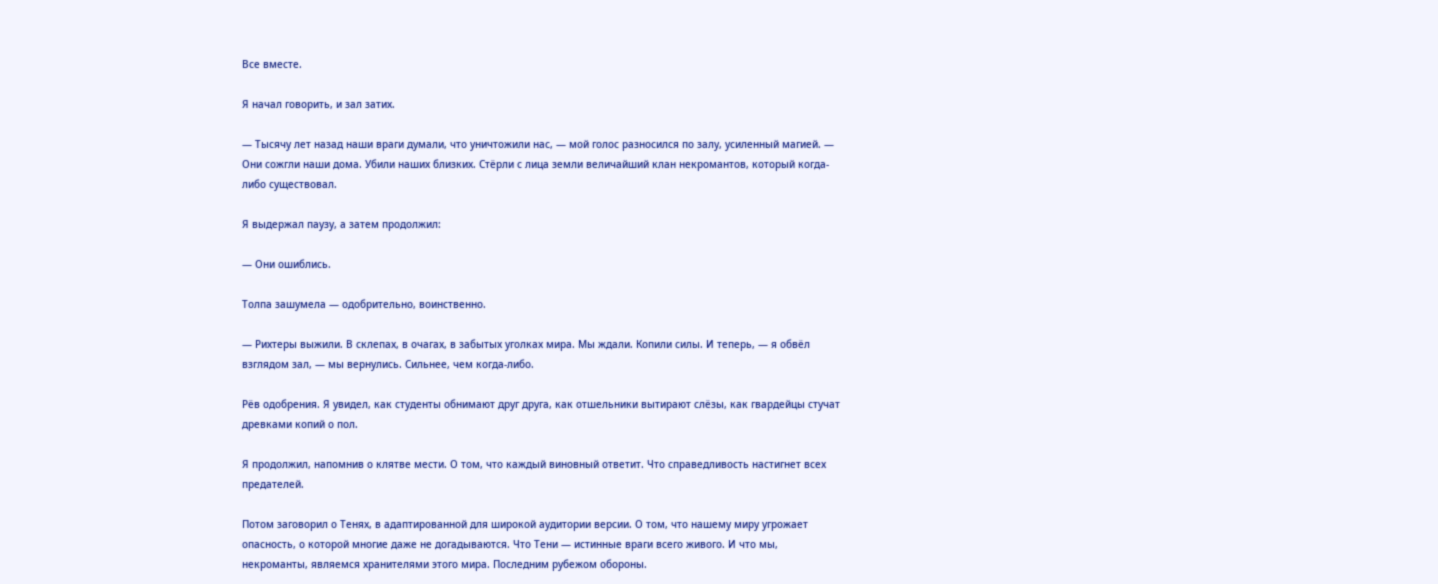Все вместе.

Я начал говорить, и зал затих.

— Тысячу лет назад наши враги думали, что уничтожили нас, — мой голос разносился по залу, усиленный магией. — Они сожгли наши дома. Убили наших близких. Стёрли с лица земли величайший клан некромантов, который когда-либо существовал.

Я выдержал паузу, а затем продолжил:

— Они ошиблись.

Толпа зашумела — одобрительно, воинственно.

— Рихтеры выжили. В склепах, в очагах, в забытых уголках мира. Мы ждали. Копили силы. И теперь, — я обвёл взглядом зал, — мы вернулись. Сильнее, чем когда-либо.

Рёв одобрения. Я увидел, как студенты обнимают друг друга, как отшельники вытирают слёзы, как гвардейцы стучат древками копий о пол.

Я продолжил, напомнив о клятве мести. О том, что каждый виновный ответит. Что справедливость настигнет всех предателей.

Потом заговорил о Тенях, в адаптированной для широкой аудитории версии. О том, что нашему миру угрожает опасность, о которой многие даже не догадываются. Что Тени — истинные враги всего живого. И что мы, некроманты, являемся хранителями этого мира. Последним рубежом обороны.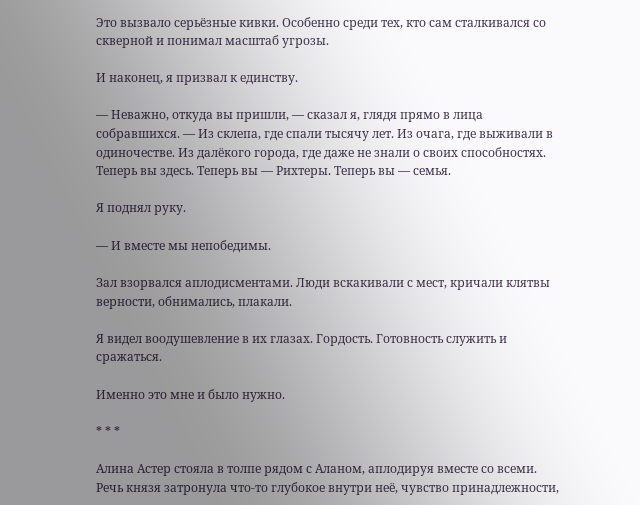Это вызвало серьёзные кивки. Особенно среди тех, кто сам сталкивался со скверной и понимал масштаб угрозы.

И наконец, я призвал к единству.

— Неважно, откуда вы пришли, — сказал я, глядя прямо в лица собравшихся. — Из склепа, где спали тысячу лет. Из очага, где выживали в одиночестве. Из далёкого города, где даже не знали о своих способностях. Теперь вы здесь. Теперь вы — Рихтеры. Теперь вы — семья.

Я поднял руку.

— И вместе мы непобедимы.

Зал взорвался аплодисментами. Люди вскакивали с мест, кричали клятвы верности, обнимались, плакали.

Я видел воодушевление в их глазах. Гордость. Готовность служить и сражаться.

Именно это мне и было нужно.

* * *

Алина Астер стояла в толпе рядом с Аланом, аплодируя вместе со всеми. Речь князя затронула что-то глубокое внутри неё, чувство принадлежности,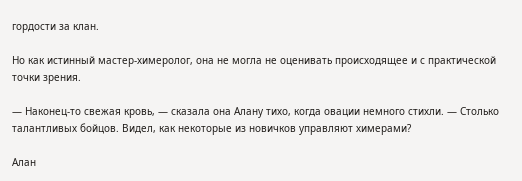гордости за клан.

Но как истинный мастер-химеролог, она не могла не оценивать происходящее и с практической точки зрения.

— Наконец-то свежая кровь, — сказала она Алану тихо, когда овации немного стихли. — Столько талантливых бойцов. Видел, как некоторые из новичков управляют химерами?

Алан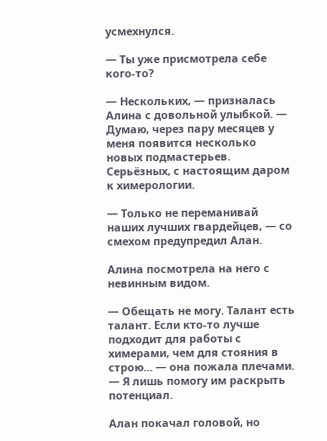усмехнулся.

— Ты уже присмотрела себе кого-то?

— Нескольких, — призналась Алина с довольной улыбкой. — Думаю, через пару месяцев у меня появится несколько новых подмастерьев. Серьёзных, с настоящим даром к химерологии.

— Только не переманивай наших лучших гвардейцев, — со смехом предупредил Алан.

Алина посмотрела на него с невинным видом.

— Обещать не могу. Талант есть талант. Если кто-то лучше подходит для работы с химерами, чем для стояния в строю… — она пожала плечами. — Я лишь помогу им раскрыть потенциал.

Алан покачал головой, но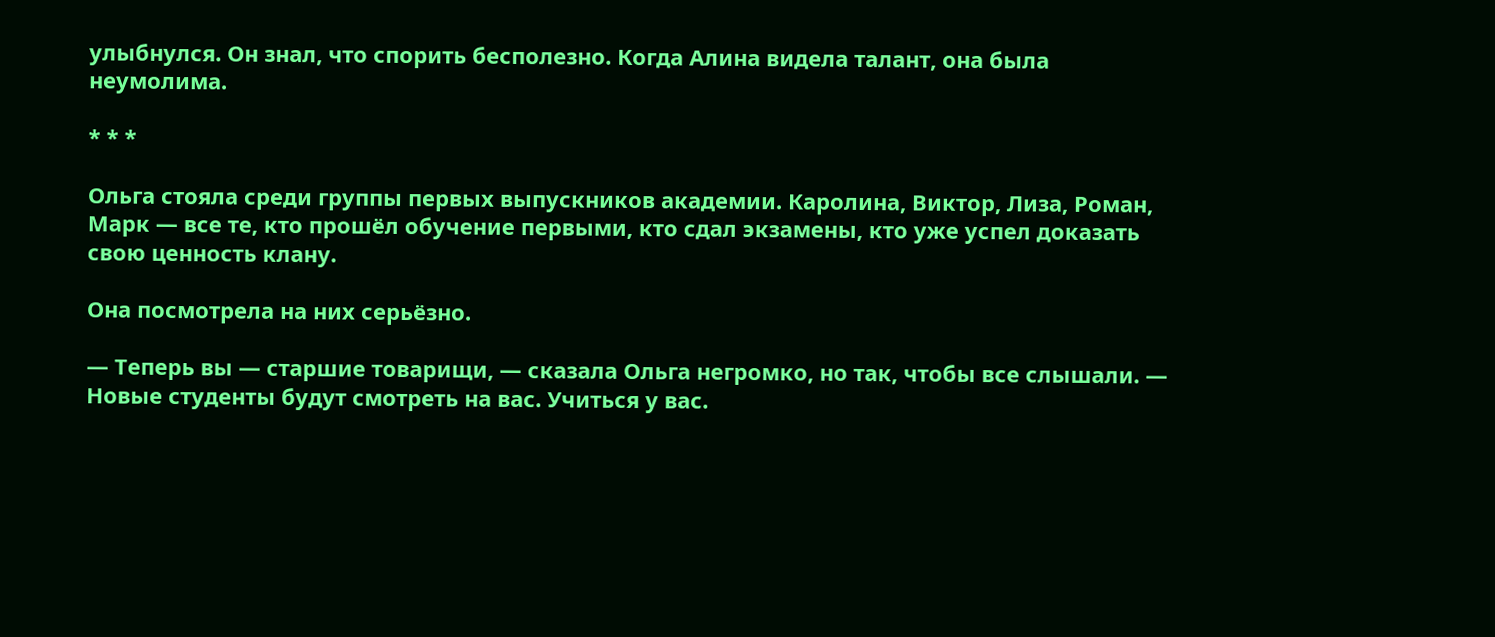улыбнулся. Он знал, что спорить бесполезно. Когда Алина видела талант, она была неумолима.

* * *

Ольга стояла среди группы первых выпускников академии. Каролина, Виктор, Лиза, Роман, Марк — все те, кто прошёл обучение первыми, кто сдал экзамены, кто уже успел доказать свою ценность клану.

Она посмотрела на них серьёзно.

— Теперь вы — старшие товарищи, — сказала Ольга негромко, но так, чтобы все слышали. — Новые студенты будут смотреть на вас. Учиться у вас.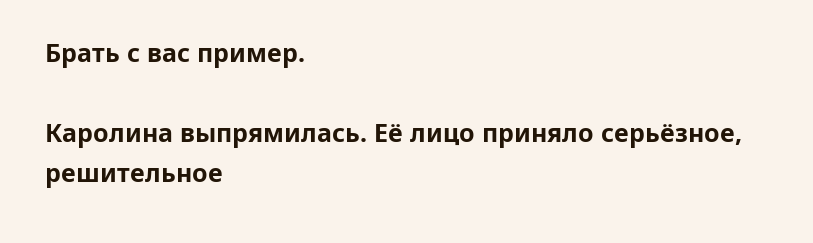Брать с вас пример.

Каролина выпрямилась. Её лицо приняло серьёзное, решительное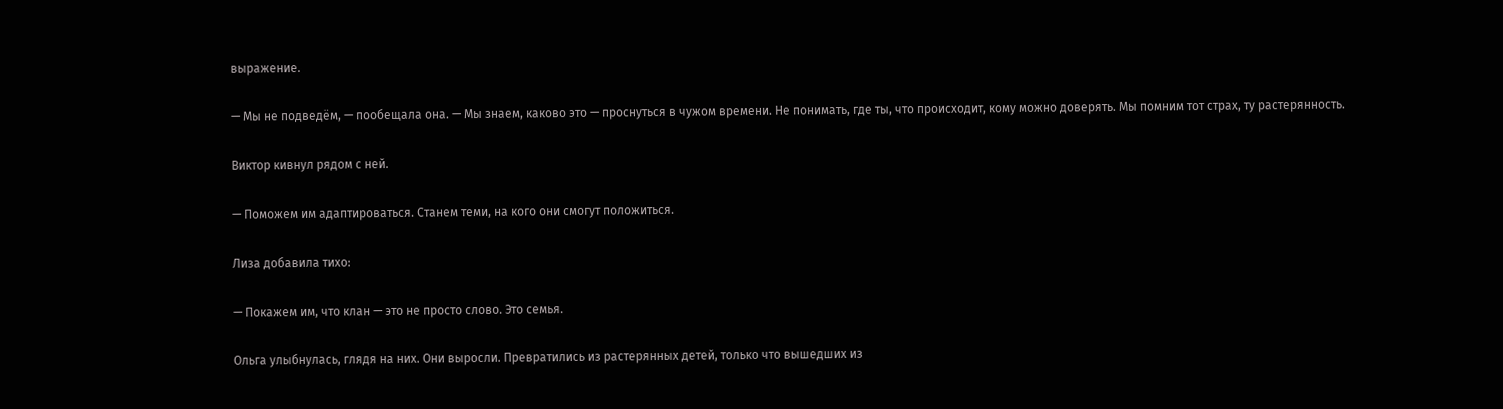выражение.

— Мы не подведём, — пообещала она. — Мы знаем, каково это — проснуться в чужом времени. Не понимать, где ты, что происходит, кому можно доверять. Мы помним тот страх, ту растерянность.

Виктор кивнул рядом с ней.

— Поможем им адаптироваться. Станем теми, на кого они смогут положиться.

Лиза добавила тихо:

— Покажем им, что клан — это не просто слово. Это семья.

Ольга улыбнулась, глядя на них. Они выросли. Превратились из растерянных детей, только что вышедших из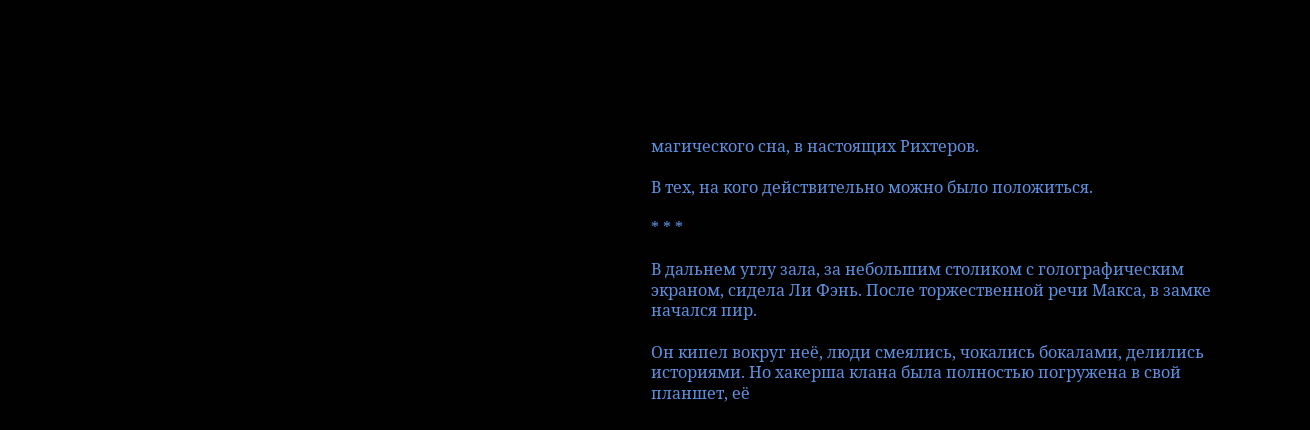магического сна, в настоящих Рихтеров.

В тех, на кого действительно можно было положиться.

* * *

В дальнем углу зала, за небольшим столиком с голографическим экраном, сидела Ли Фэнь. После торжественной речи Макса, в замке начался пир.

Он кипел вокруг неё, люди смеялись, чокались бокалами, делились историями. Но хакерша клана была полностью погружена в свой планшет, её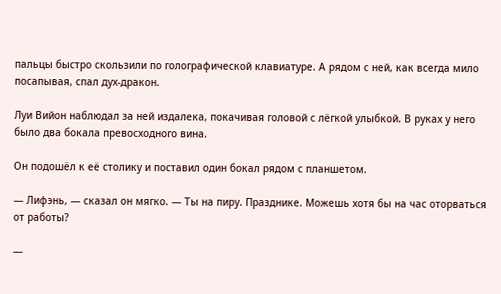пальцы быстро скользили по голографической клавиатуре. А рядом с ней, как всегда мило посапывая, спал дух-дракон.

Луи Вийон наблюдал за ней издалека, покачивая головой с лёгкой улыбкой. В руках у него было два бокала превосходного вина.

Он подошёл к её столику и поставил один бокал рядом с планшетом.

— Лифэнь, — сказал он мягко. — Ты на пиру. Празднике. Можешь хотя бы на час оторваться от работы?

—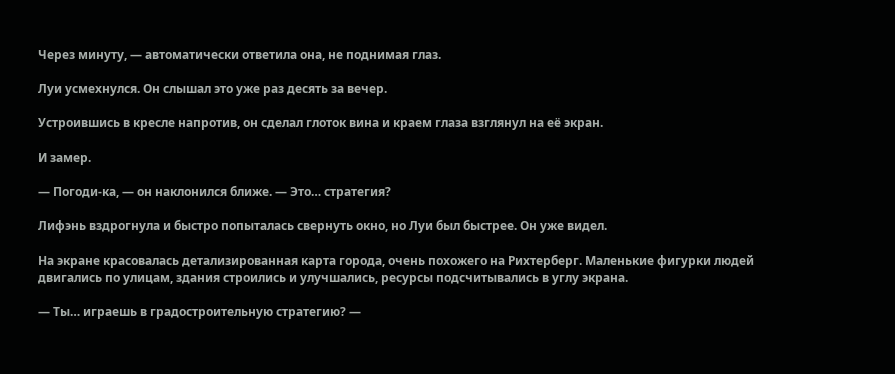Через минуту, — автоматически ответила она, не поднимая глаз.

Луи усмехнулся. Он слышал это уже раз десять за вечер.

Устроившись в кресле напротив, он сделал глоток вина и краем глаза взглянул на её экран.

И замер.

— Погоди-ка, — он наклонился ближе. — Это… стратегия?

Лифэнь вздрогнула и быстро попыталась свернуть окно, но Луи был быстрее. Он уже видел.

На экране красовалась детализированная карта города, очень похожего на Рихтерберг. Маленькие фигурки людей двигались по улицам, здания строились и улучшались, ресурсы подсчитывались в углу экрана.

— Ты… играешь в градостроительную стратегию? —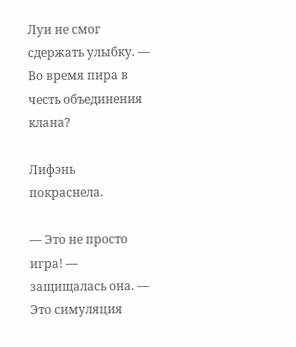Луи не смог сдержать улыбку. — Во время пира в честь объединения клана?

Лифэнь покраснела.

— Это не просто игра! — защищалась она. — Это симуляция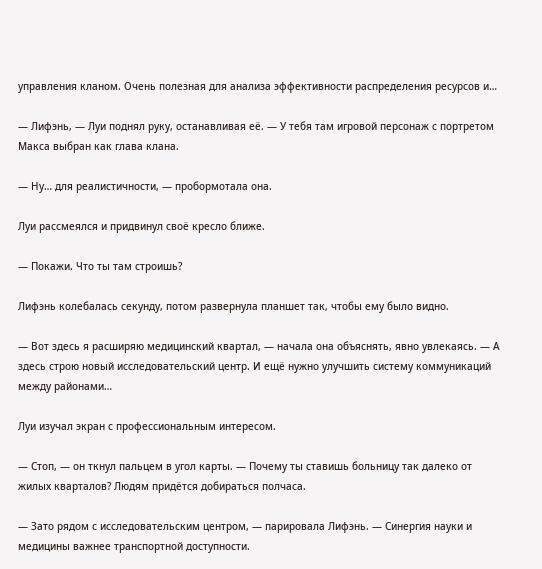управления кланом. Очень полезная для анализа эффективности распределения ресурсов и…

— Лифэнь, — Луи поднял руку, останавливая её. — У тебя там игровой персонаж с портретом Макса выбран как глава клана.

— Ну… для реалистичности, — пробормотала она.

Луи рассмеялся и придвинул своё кресло ближе.

— Покажи. Что ты там строишь?

Лифэнь колебалась секунду, потом развернула планшет так, чтобы ему было видно.

— Вот здесь я расширяю медицинский квартал, — начала она объяснять, явно увлекаясь. — А здесь строю новый исследовательский центр. И ещё нужно улучшить систему коммуникаций между районами…

Луи изучал экран с профессиональным интересом.

— Стоп, — он ткнул пальцем в угол карты. — Почему ты ставишь больницу так далеко от жилых кварталов? Людям придётся добираться полчаса.

— Зато рядом с исследовательским центром, — парировала Лифэнь. — Синергия науки и медицины важнее транспортной доступности.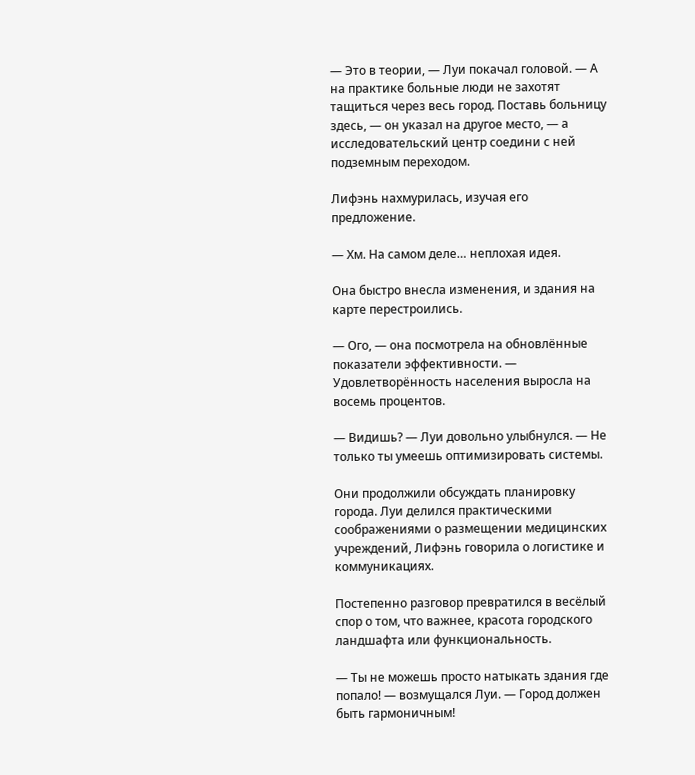— Это в теории, — Луи покачал головой. — А на практике больные люди не захотят тащиться через весь город. Поставь больницу здесь, — он указал на другое место, — а исследовательский центр соедини с ней подземным переходом.

Лифэнь нахмурилась, изучая его предложение.

— Хм. На самом деле… неплохая идея.

Она быстро внесла изменения, и здания на карте перестроились.

— Ого, — она посмотрела на обновлённые показатели эффективности. — Удовлетворённость населения выросла на восемь процентов.

— Видишь? — Луи довольно улыбнулся. — Не только ты умеешь оптимизировать системы.

Они продолжили обсуждать планировку города. Луи делился практическими соображениями о размещении медицинских учреждений, Лифэнь говорила о логистике и коммуникациях.

Постепенно разговор превратился в весёлый спор о том, что важнее, красота городского ландшафта или функциональность.

— Ты не можешь просто натыкать здания где попало! — возмущался Луи. — Город должен быть гармоничным!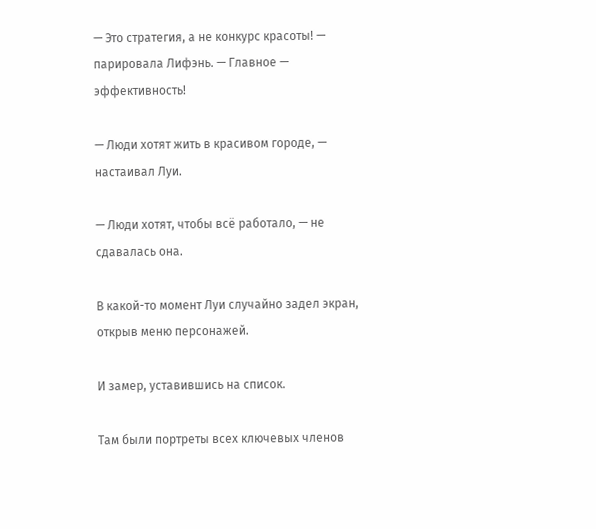— Это стратегия, а не конкурс красоты! — парировала Лифэнь. — Главное — эффективность!

— Люди хотят жить в красивом городе, — настаивал Луи.

— Люди хотят, чтобы всё работало, — не сдавалась она.

В какой-то момент Луи случайно задел экран, открыв меню персонажей.

И замер, уставившись на список.

Там были портреты всех ключевых членов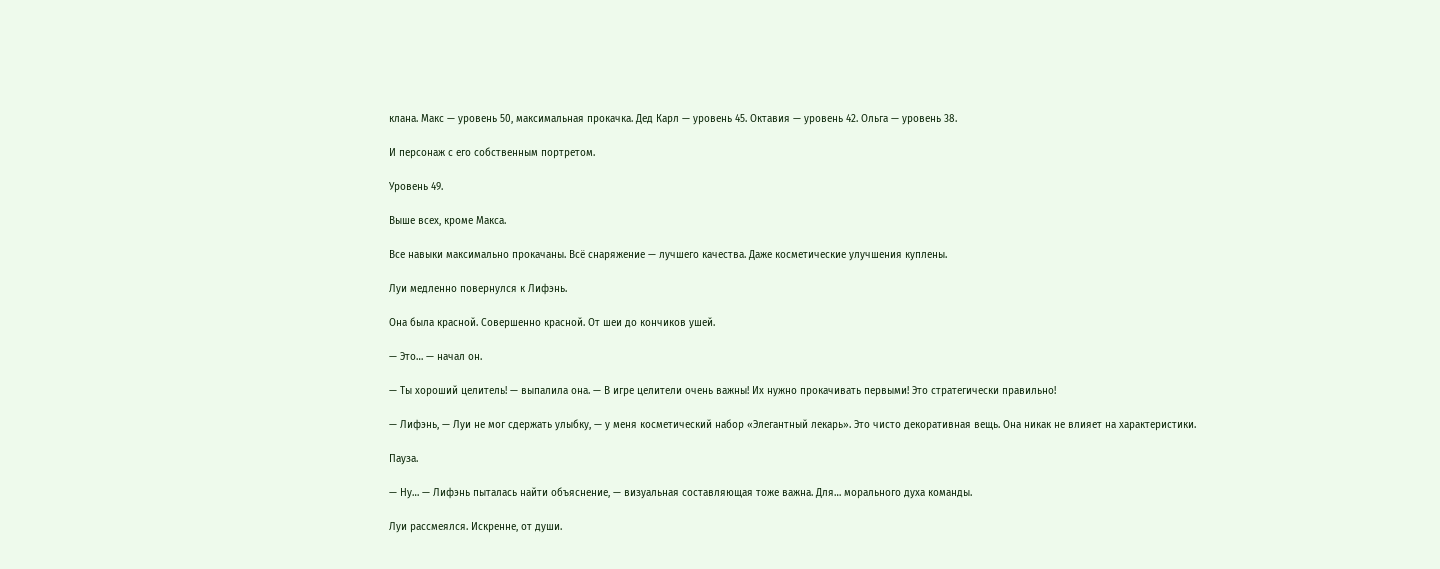клана. Макс — уровень 50, максимальная прокачка. Дед Карл — уровень 45. Октавия — уровень 42. Ольга — уровень 38.

И персонаж с его собственным портретом.

Уровень 49.

Выше всех, кроме Макса.

Все навыки максимально прокачаны. Всё снаряжение — лучшего качества. Даже косметические улучшения куплены.

Луи медленно повернулся к Лифэнь.

Она была красной. Совершенно красной. От шеи до кончиков ушей.

— Это… — начал он.

— Ты хороший целитель! — выпалила она. — В игре целители очень важны! Их нужно прокачивать первыми! Это стратегически правильно!

— Лифэнь, — Луи не мог сдержать улыбку, — у меня косметический набор «Элегантный лекарь». Это чисто декоративная вещь. Она никак не влияет на характеристики.

Пауза.

— Ну… — Лифэнь пыталась найти объяснение, — визуальная составляющая тоже важна. Для… морального духа команды.

Луи рассмеялся. Искренне, от души.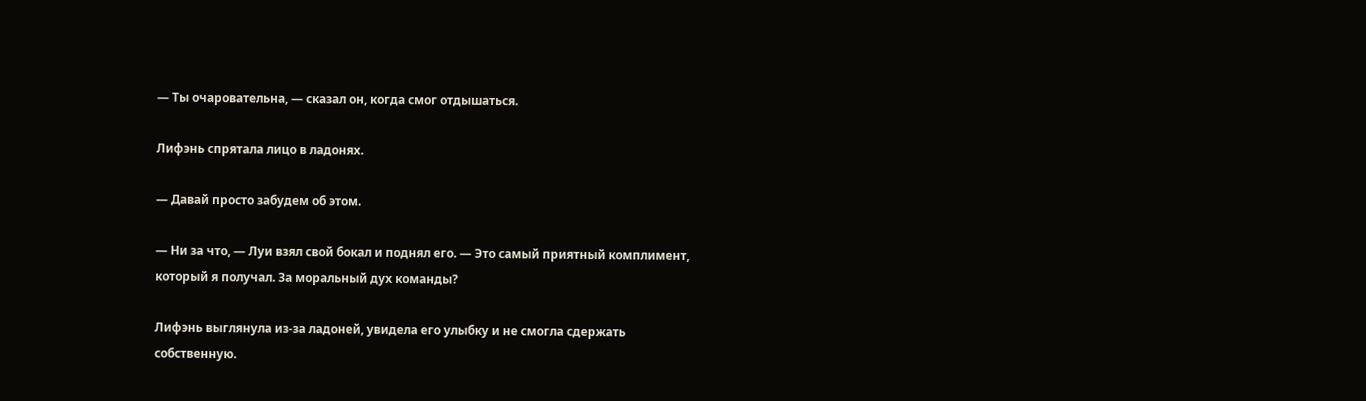— Ты очаровательна, — сказал он, когда смог отдышаться.

Лифэнь спрятала лицо в ладонях.

— Давай просто забудем об этом.

— Ни за что, — Луи взял свой бокал и поднял его. — Это самый приятный комплимент, который я получал. За моральный дух команды?

Лифэнь выглянула из-за ладоней, увидела его улыбку и не смогла сдержать собственную.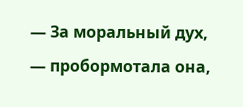— За моральный дух, — пробормотала она,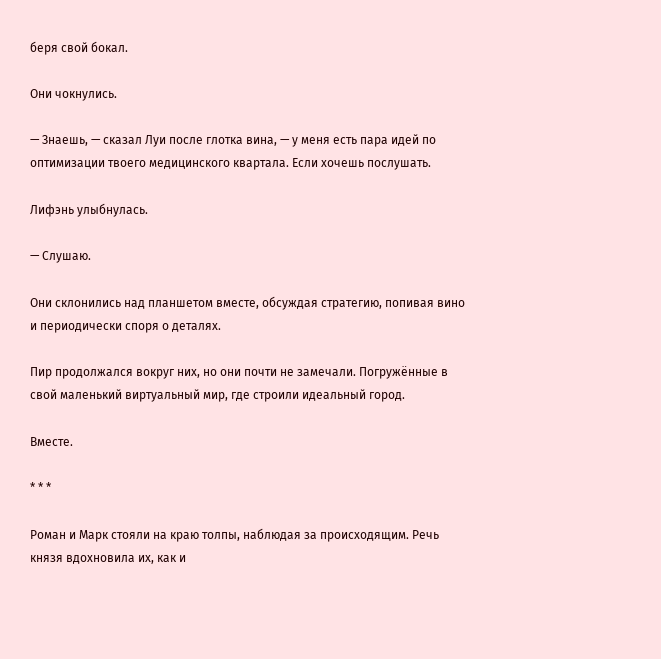беря свой бокал.

Они чокнулись.

— Знаешь, — сказал Луи после глотка вина, — у меня есть пара идей по оптимизации твоего медицинского квартала. Если хочешь послушать.

Лифэнь улыбнулась.

— Слушаю.

Они склонились над планшетом вместе, обсуждая стратегию, попивая вино и периодически споря о деталях.

Пир продолжался вокруг них, но они почти не замечали. Погружённые в свой маленький виртуальный мир, где строили идеальный город.

Вместе.

* * *

Роман и Марк стояли на краю толпы, наблюдая за происходящим. Речь князя вдохновила их, как и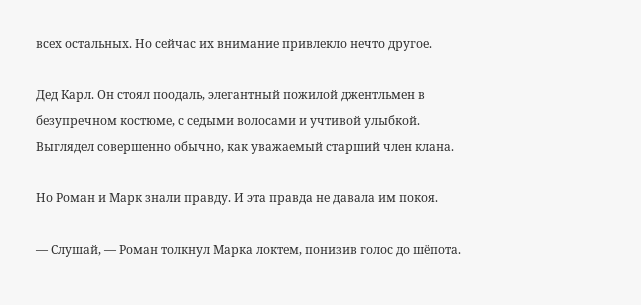всех остальных. Но сейчас их внимание привлекло нечто другое.

Дед Карл. Он стоял поодаль, элегантный пожилой джентльмен в безупречном костюме, с седыми волосами и учтивой улыбкой. Выглядел совершенно обычно, как уважаемый старший член клана.

Но Роман и Марк знали правду. И эта правда не давала им покоя.

— Слушай, — Роман толкнул Марка локтем, понизив голос до шёпота.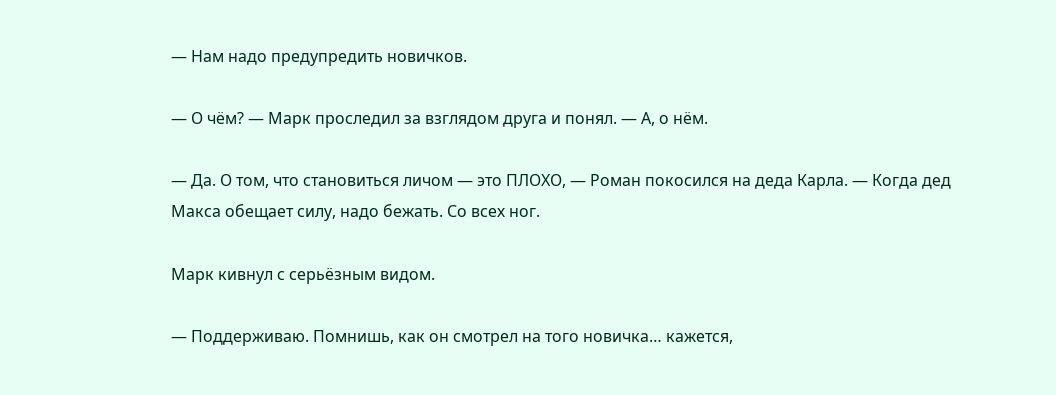— Нам надо предупредить новичков.

— О чём? — Марк проследил за взглядом друга и понял. — А, о нём.

— Да. О том, что становиться личом — это ПЛОХО, — Роман покосился на деда Карла. — Когда дед Макса обещает силу, надо бежать. Со всех ног.

Марк кивнул с серьёзным видом.

— Поддерживаю. Помнишь, как он смотрел на того новичка… кажется,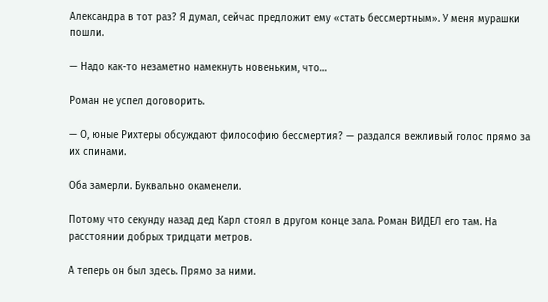Александра в тот раз? Я думал, сейчас предложит ему «стать бессмертным». У меня мурашки пошли.

— Надо как-то незаметно намекнуть новеньким, что…

Роман не успел договорить.

— О, юные Рихтеры обсуждают философию бессмертия? — раздался вежливый голос прямо за их спинами.

Оба замерли. Буквально окаменели.

Потому что секунду назад дед Карл стоял в другом конце зала. Роман ВИДЕЛ его там. На расстоянии добрых тридцати метров.

А теперь он был здесь. Прямо за ними.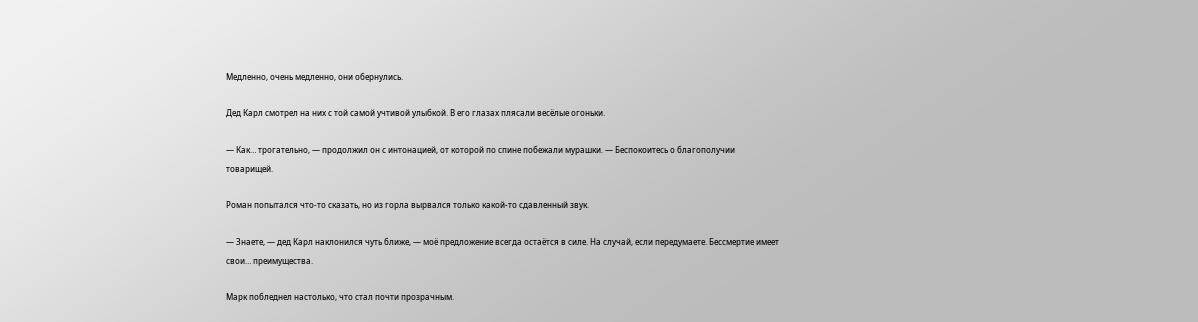Медленно, очень медленно, они обернулись.

Дед Карл смотрел на них с той самой учтивой улыбкой. В его глазах плясали весёлые огоньки.

— Как… трогательно, — продолжил он с интонацией, от которой по спине побежали мурашки. — Беспокоитесь о благополучии товарищей.

Роман попытался что-то сказать, но из горла вырвался только какой-то сдавленный звук.

— Знаете, — дед Карл наклонился чуть ближе, — моё предложение всегда остаётся в силе. На случай, если передумаете. Бессмертие имеет свои… преимущества.

Марк побледнел настолько, что стал почти прозрачным.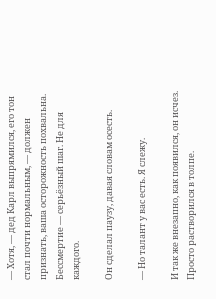— Хотя, — дед Карл выпрямился, его тон стал почти нормальным, — должен признать, ваша осторожность похвальна. Бессмертие — серьёзный шаг. Не для каждого.

Он сделал паузу, давая словам осесть.

— Но талант у вас есть. Я слежу.

И так же внезапно, как появился, он исчез. Просто растворился в толпе.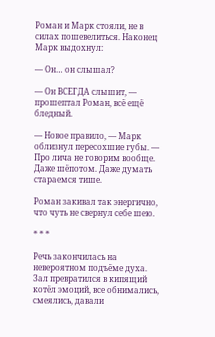Роман и Марк стояли, не в силах пошевелиться. Наконец Марк выдохнул:

— Он… он слышал?

— Он ВСЕГДА слышит, — прошептал Роман, всё ещё бледный.

— Новое правило, — Марк облизнул пересохшие губы. — Про лича не говорим вообще. Даже шёпотом. Даже думать стараемся тише.

Роман закивал так энергично, что чуть не свернул себе шею.

* * *

Речь закончилась на невероятном подъёме духа. Зал превратился в кипящий котёл эмоций, все обнимались, смеялись, давали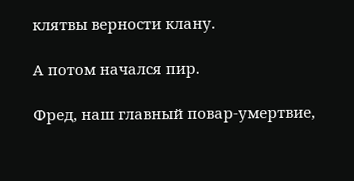клятвы верности клану.

А потом начался пир.

Фред, наш главный повар-умертвие,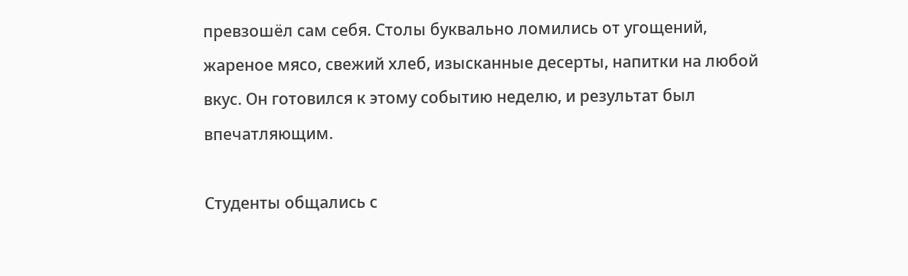превзошёл сам себя. Столы буквально ломились от угощений, жареное мясо, свежий хлеб, изысканные десерты, напитки на любой вкус. Он готовился к этому событию неделю, и результат был впечатляющим.

Студенты общались с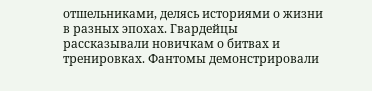отшельниками, делясь историями о жизни в разных эпохах. Гвардейцы рассказывали новичкам о битвах и тренировках. Фантомы демонстрировали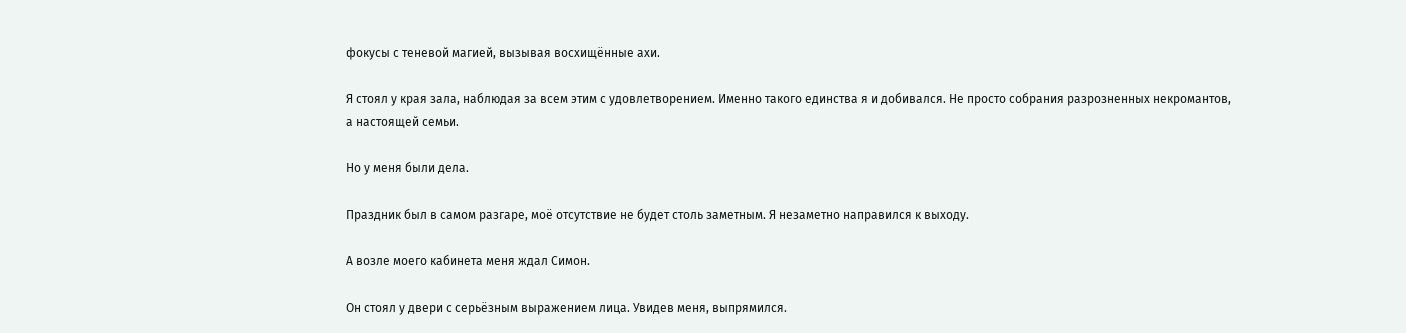фокусы с теневой магией, вызывая восхищённые ахи.

Я стоял у края зала, наблюдая за всем этим с удовлетворением. Именно такого единства я и добивался. Не просто собрания разрозненных некромантов, а настоящей семьи.

Но у меня были дела.

Праздник был в самом разгаре, моё отсутствие не будет столь заметным. Я незаметно направился к выходу.

А возле моего кабинета меня ждал Симон.

Он стоял у двери с серьёзным выражением лица. Увидев меня, выпрямился.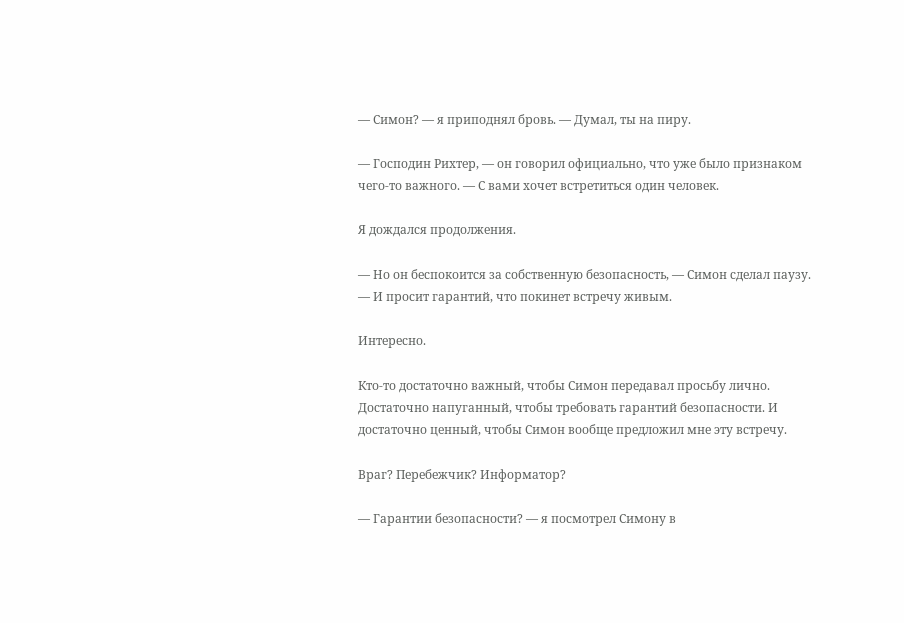— Симон? — я приподнял бровь. — Думал, ты на пиру.

— Господин Рихтер, — он говорил официально, что уже было признаком чего-то важного. — С вами хочет встретиться один человек.

Я дождался продолжения.

— Но он беспокоится за собственную безопасность, — Симон сделал паузу. — И просит гарантий, что покинет встречу живым.

Интересно.

Кто-то достаточно важный, чтобы Симон передавал просьбу лично. Достаточно напуганный, чтобы требовать гарантий безопасности. И достаточно ценный, чтобы Симон вообще предложил мне эту встречу.

Враг? Перебежчик? Информатор?

— Гарантии безопасности? — я посмотрел Симону в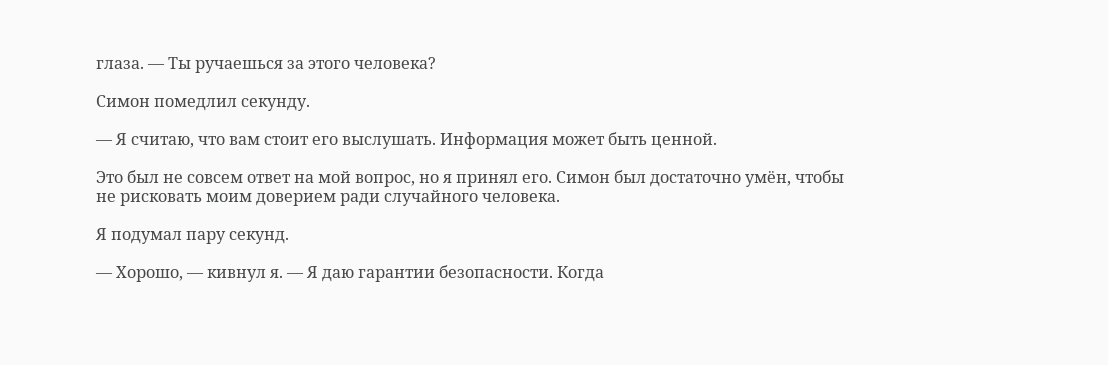глаза. — Ты ручаешься за этого человека?

Симон помедлил секунду.

— Я считаю, что вам стоит его выслушать. Информация может быть ценной.

Это был не совсем ответ на мой вопрос, но я принял его. Симон был достаточно умён, чтобы не рисковать моим доверием ради случайного человека.

Я подумал пару секунд.

— Хорошо, — кивнул я. — Я даю гарантии безопасности. Когда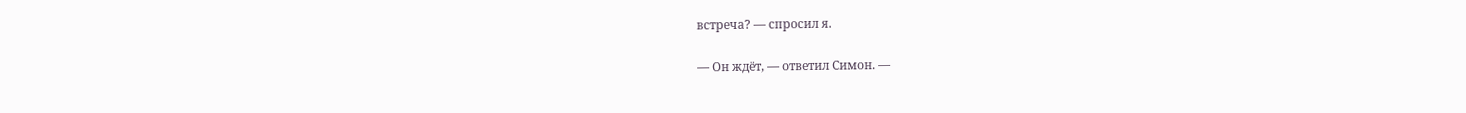встреча? — спросил я.

— Он ждёт, — ответил Симон. —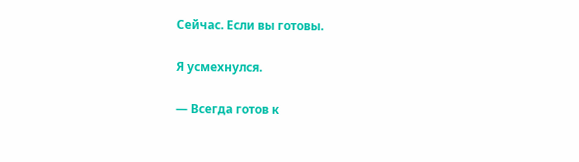Сейчас. Если вы готовы.

Я усмехнулся.

— Всегда готов к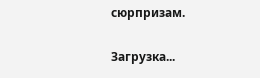сюрпризам.

Загрузка...